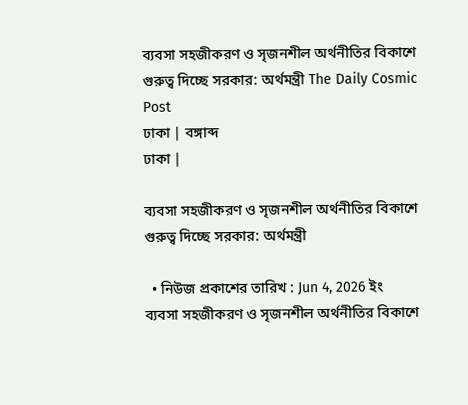ব্যবসা সহজীকরণ ও সৃজনশীল অর্থনীতির বিকাশে গুরুত্ব দিচ্ছে সরকার: অর্থমন্ত্রী The Daily Cosmic Post
ঢাকা | বঙ্গাব্দ
ঢাকা |

ব্যবসা সহজীকরণ ও সৃজনশীল অর্থনীতির বিকাশে গুরুত্ব দিচ্ছে সরকার: অর্থমন্ত্রী

  • নিউজ প্রকাশের তারিখ : Jun 4, 2026 ইং
ব্যবসা সহজীকরণ ও সৃজনশীল অর্থনীতির বিকাশে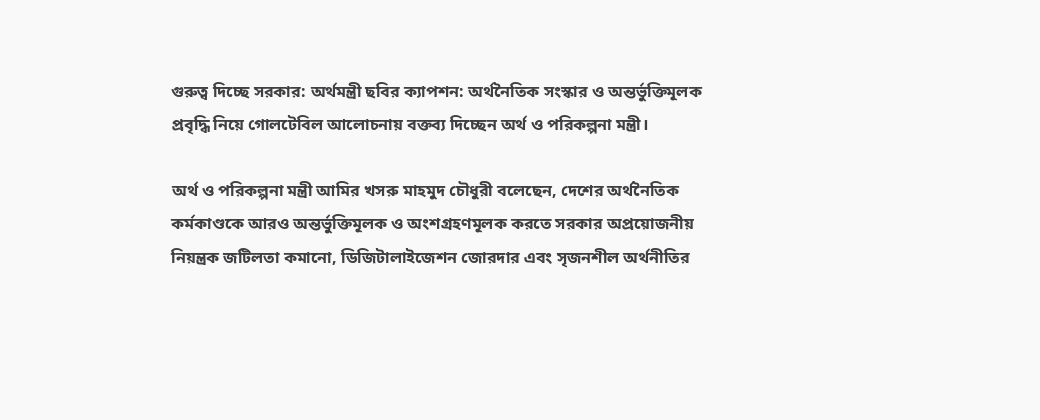গুরুত্ব দিচ্ছে সরকার: অর্থমন্ত্রী ছবির ক্যাপশন: অর্থনৈতিক সংস্কার ও অন্তর্ভুক্তিমূলক প্রবৃদ্ধি নিয়ে গোলটেবিল আলোচনায় বক্তব্য দিচ্ছেন অর্থ ও পরিকল্পনা মন্ত্রী।

অর্থ ও পরিকল্পনা মন্ত্রী আমির খসরু মাহমুদ চৌধুরী বলেছেন, দেশের অর্থনৈতিক কর্মকাণ্ডকে আরও অন্তর্ভুক্তিমূলক ও অংশগ্রহণমূলক করতে সরকার অপ্রয়োজনীয় নিয়ন্ত্রক জটিলতা কমানো, ডিজিটালাইজেশন জোরদার এবং সৃজনশীল অর্থনীতির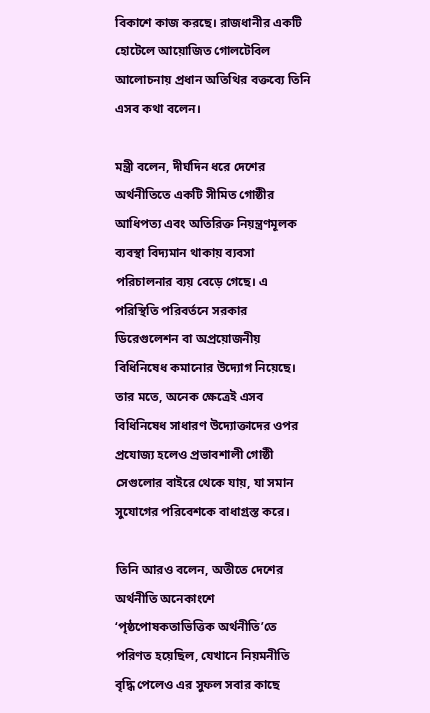বিকাশে কাজ করছে। রাজধানীর একটি হোটেলে আয়োজিত গোলটেবিল আলোচনায় প্রধান অতিথির বক্তব্যে তিনি এসব কথা বলেন।

মন্ত্রী বলেন, দীর্ঘদিন ধরে দেশের অর্থনীতিতে একটি সীমিত গোষ্ঠীর আধিপত্য এবং অতিরিক্ত নিয়ন্ত্রণমূলক ব্যবস্থা বিদ্যমান থাকায় ব্যবসা পরিচালনার ব্যয় বেড়ে গেছে। এ পরিস্থিতি পরিবর্তনে সরকার ডিরেগুলেশন বা অপ্রয়োজনীয় বিধিনিষেধ কমানোর উদ্যোগ নিয়েছে। তার মতে, অনেক ক্ষেত্রেই এসব বিধিনিষেধ সাধারণ উদ্যোক্তাদের ওপর প্রযোজ্য হলেও প্রভাবশালী গোষ্ঠী সেগুলোর বাইরে থেকে যায়, যা সমান সুযোগের পরিবেশকে বাধাগ্রস্ত করে।

তিনি আরও বলেন, অতীতে দেশের অর্থনীতি অনেকাংশে ‘পৃষ্ঠপোষকতাভিত্তিক অর্থনীতি’তে পরিণত হয়েছিল, যেখানে নিয়মনীতি বৃদ্ধি পেলেও এর সুফল সবার কাছে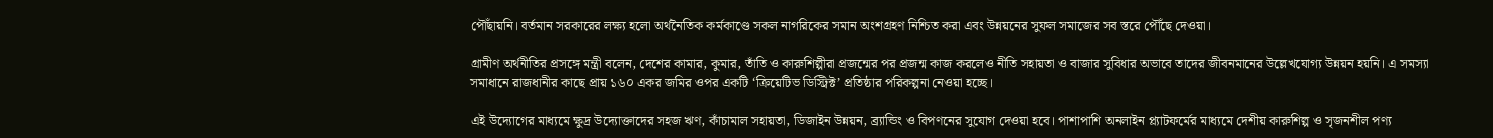পৌঁছায়নি। বর্তমান সরকারের লক্ষ্য হলো অর্থনৈতিক কর্মকাণ্ডে সকল নাগরিকের সমান অংশগ্রহণ নিশ্চিত করা এবং উন্নয়নের সুফল সমাজের সব স্তরে পৌঁছে দেওয়া।

গ্রামীণ অর্থনীতির প্রসঙ্গে মন্ত্রী বলেন, দেশের কামার, কুমার, তাঁতি ও কারুশিল্পীরা প্রজন্মের পর প্রজন্ম কাজ করলেও নীতি সহায়তা ও বাজার সুবিধার অভাবে তাদের জীবনমানের উল্লেখযোগ্য উন্নয়ন হয়নি। এ সমস্যা সমাধানে রাজধানীর কাছে প্রায় ১৬০ একর জমির ওপর একটি ‘ক্রিয়েটিভ ডিস্ট্রিক্ট’ প্রতিষ্ঠার পরিকল্পনা নেওয়া হচ্ছে।

এই উদ্যোগের মাধ্যমে ক্ষুদ্র উদ্যোক্তাদের সহজ ঋণ, কাঁচামাল সহায়তা, ডিজাইন উন্নয়ন, ব্র্যান্ডিং ও বিপণনের সুযোগ দেওয়া হবে। পাশাপাশি অনলাইন প্ল্যাটফর্মের মাধ্যমে দেশীয় কারুশিল্প ও সৃজনশীল পণ্য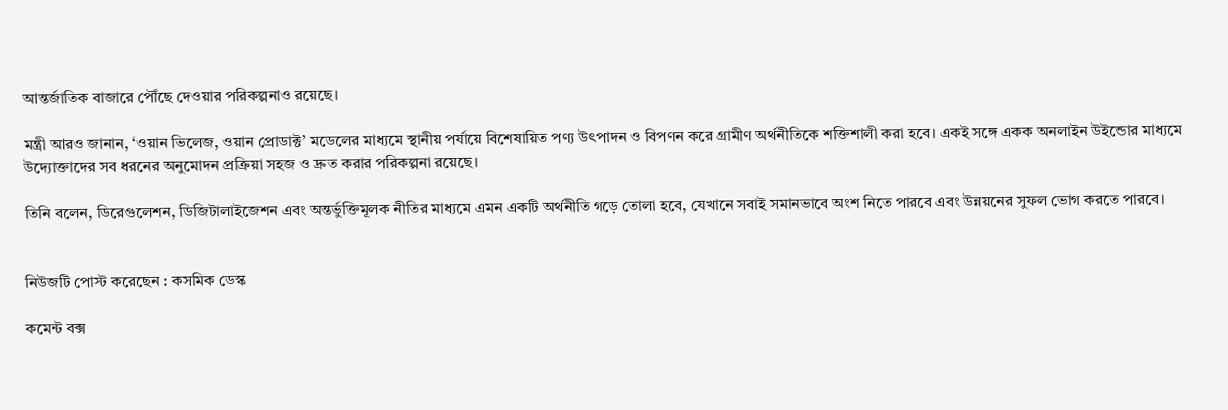আন্তর্জাতিক বাজারে পৌঁছে দেওয়ার পরিকল্পনাও রয়েছে।

মন্ত্রী আরও জানান, ‘ওয়ান ভিলেজ, ওয়ান প্রোডাক্ট’ মডেলের মাধ্যমে স্থানীয় পর্যায়ে বিশেষায়িত পণ্য উৎপাদন ও বিপণন করে গ্রামীণ অর্থনীতিকে শক্তিশালী করা হবে। একই সঙ্গে একক অনলাইন উইন্ডোর মাধ্যমে উদ্যোক্তাদের সব ধরনের অনুমোদন প্রক্রিয়া সহজ ও দ্রুত করার পরিকল্পনা রয়েছে।

তিনি বলেন, ডিরেগুলেশন, ডিজিটালাইজেশন এবং অন্তর্ভুক্তিমূলক নীতির মাধ্যমে এমন একটি অর্থনীতি গড়ে তোলা হবে, যেখানে সবাই সমানভাবে অংশ নিতে পারবে এবং উন্নয়নের সুফল ভোগ করতে পারবে।


নিউজটি পোস্ট করেছেন : কসমিক ডেস্ক

কমেন্ট বক্স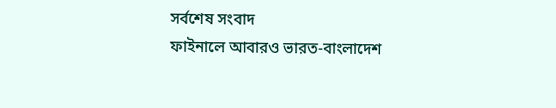সর্বশেষ সংবাদ
ফাইনালে আবারও ভারত-বাংলাদেশ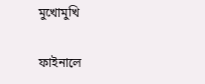মুখোমুখি

ফাইনালে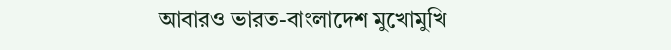আবারও ভারত-বাংলাদেশ মুখোমুখি